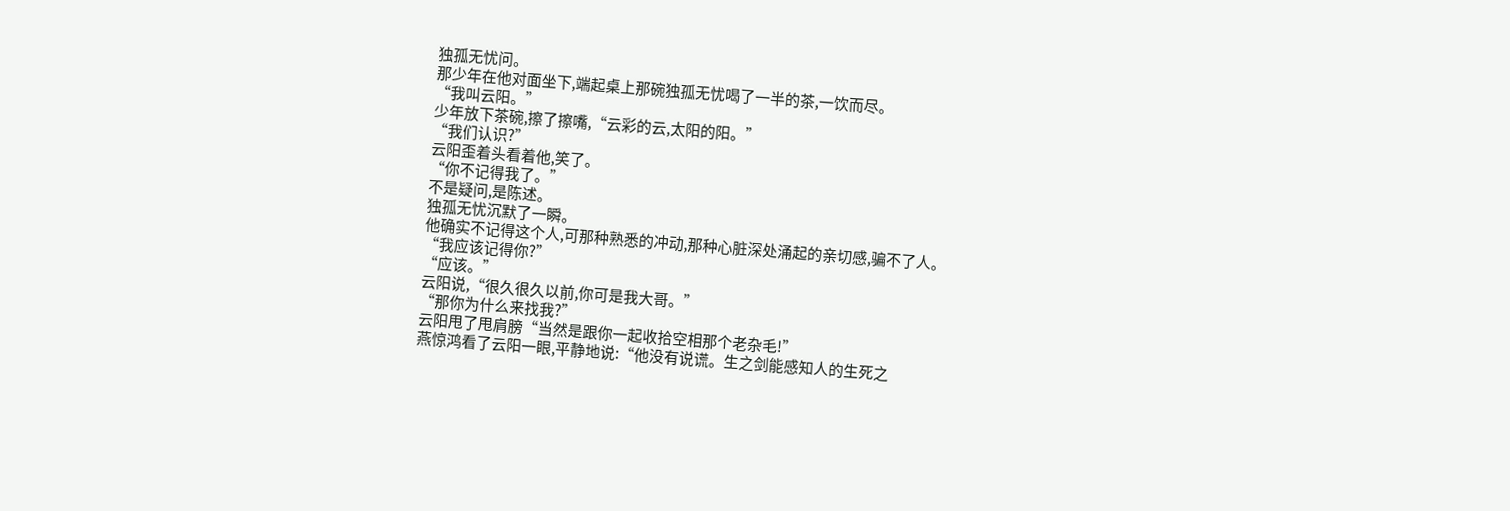独孤无忧问。
那少年在他对面坐下,端起桌上那碗独孤无忧喝了一半的茶,一饮而尽。
“我叫云阳。”
少年放下茶碗,擦了擦嘴,“云彩的云,太阳的阳。”
“我们认识?”
云阳歪着头看着他,笑了。
“你不记得我了。”
不是疑问,是陈述。
独孤无忧沉默了一瞬。
他确实不记得这个人,可那种熟悉的冲动,那种心脏深处涌起的亲切感,骗不了人。
“我应该记得你?”
“应该。”
云阳说,“很久很久以前,你可是我大哥。”
“那你为什么来找我?”
云阳甩了甩肩膀“当然是跟你一起收拾空相那个老杂毛!”
燕惊鸿看了云阳一眼,平静地说:“他没有说谎。生之剑能感知人的生死之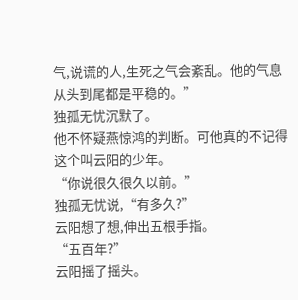气,说谎的人,生死之气会紊乱。他的气息从头到尾都是平稳的。”
独孤无忧沉默了。
他不怀疑燕惊鸿的判断。可他真的不记得这个叫云阳的少年。
“你说很久很久以前。”
独孤无忧说,“有多久?”
云阳想了想,伸出五根手指。
“五百年?”
云阳摇了摇头。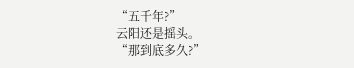“五千年?”
云阳还是摇头。
“那到底多久?”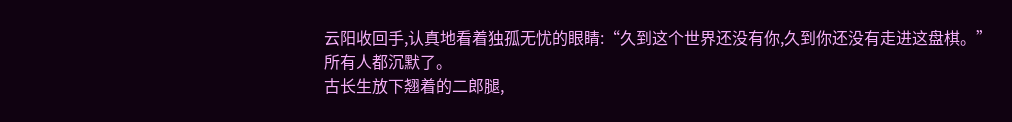云阳收回手,认真地看着独孤无忧的眼睛:“久到这个世界还没有你,久到你还没有走进这盘棋。”
所有人都沉默了。
古长生放下翘着的二郎腿,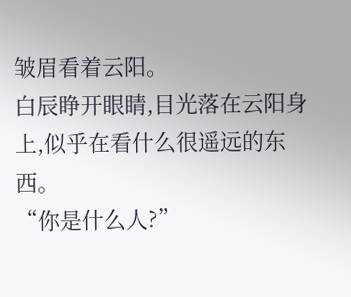皱眉看着云阳。
白辰睁开眼睛,目光落在云阳身上,似乎在看什么很遥远的东西。
“你是什么人?”